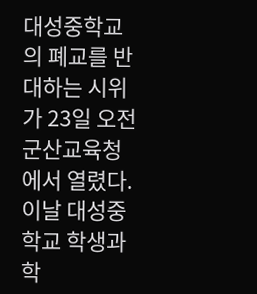대성중학교의 폐교를 반대하는 시위가 23일 오전 군산교육청에서 열렸다.
이날 대성중학교 학생과 학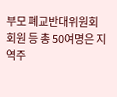부모 폐교반대위원회 회원 등 총 50여명은 지역주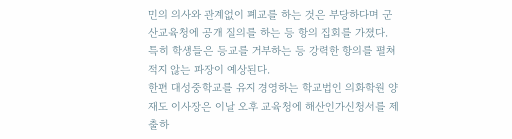민의 의사와 관계없이 폐교를 하는 것은 부당하다며 군산교육청에 공개 질의를 하는 등 항의 집회를 가졌다.
특히 학생들은 등교를 거부하는 등 강력한 항의를 펼쳐 적지 않는 파장이 예상된다.
한편 대성중학교를 유지 경영하는 학교법인 의화학원 양재도 이사장은 이날 오후 교육청에 해산인가신청서를 제출하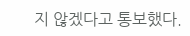지 않겠다고 통보했다.